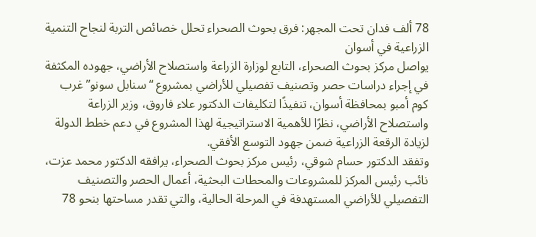78 ألف فدان تحت المجهر: فرق بحوث الصحراء تحلل خصائص التربة لنجاح التنمية الزراعية في أسوان
يواصل مركز بحوث الصحراء، التابع لوزارة الزراعة واستصلاح الأراضي، جهوده المكثفة في إجراء دراسات حصر وتصنيف تفصيلي للأراضي بمشروع “سنابل سونو” غرب كوم أمبو بمحافظة أسوان، تنفيذًا لتكليفات الدكتور علاء فاروق، وزير الزراعة واستصلاح الأراضي، نظرًا للأهمية الاستراتيجية لهذا المشروع في دعم خطط الدولة لزيادة الرقعة الزراعية ضمن جهود التوسع الأفقي.
وتفقد الدكتور حسام شوقي، رئيس مركز بحوث الصحراء، يرافقه الدكتور محمد عزت، نائب رئيس المركز للمشروعات والمحطات البحثية، أعمال الحصر والتصنيف التفصيلي للأراضي المستهدفة في المرحلة الحالية، والتي تقدر مساحتها بنحو 78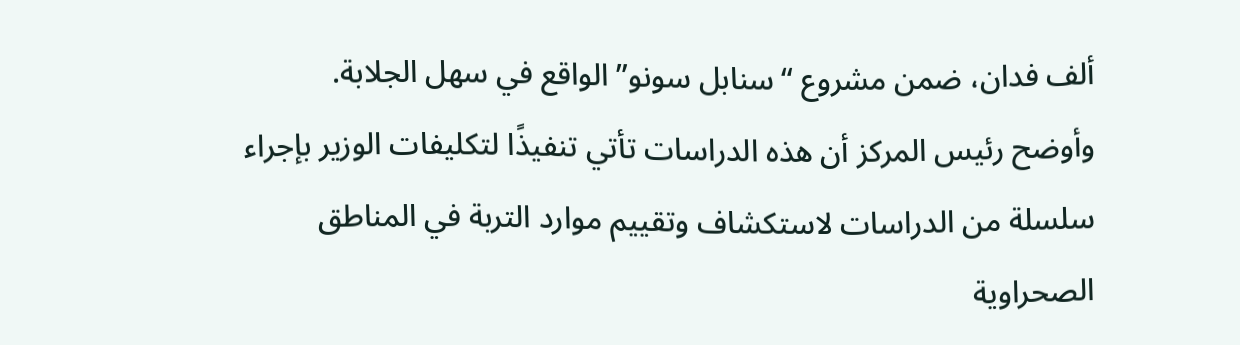ألف فدان، ضمن مشروع “سنابل سونو” الواقع في سهل الجلابة.
وأوضح رئيس المركز أن هذه الدراسات تأتي تنفيذًا لتكليفات الوزير بإجراء سلسلة من الدراسات لاستكشاف وتقييم موارد التربة في المناطق الصحراوية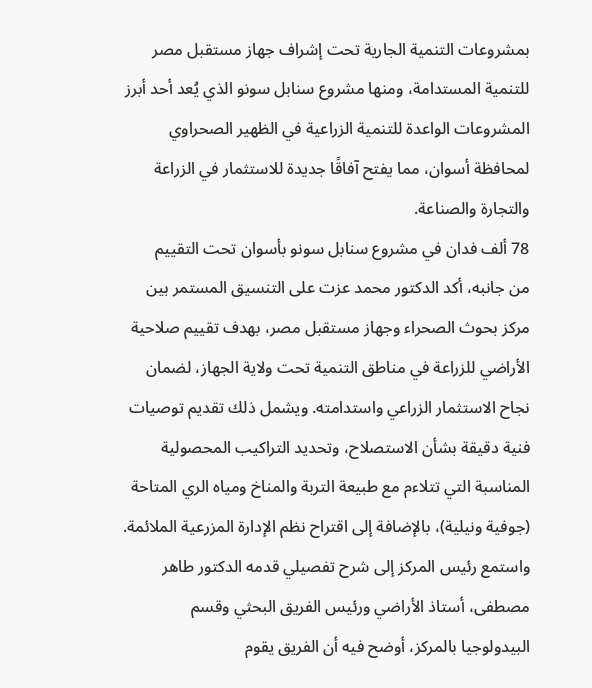بمشروعات التنمية الجارية تحت إشراف جهاز مستقبل مصر للتنمية المستدامة، ومنها مشروع سنابل سونو الذي يُعد أحد أبرز المشروعات الواعدة للتنمية الزراعية في الظهير الصحراوي لمحافظة أسوان، مما يفتح آفاقًا جديدة للاستثمار في الزراعة والتجارة والصناعة.
78 ألف فدان في مشروع سنابل سونو بأسوان تحت التقييم
من جانبه، أكد الدكتور محمد عزت على التنسيق المستمر بين مركز بحوث الصحراء وجهاز مستقبل مصر، بهدف تقييم صلاحية الأراضي للزراعة في مناطق التنمية تحت ولاية الجهاز، لضمان نجاح الاستثمار الزراعي واستدامته. ويشمل ذلك تقديم توصيات فنية دقيقة بشأن الاستصلاح، وتحديد التراكيب المحصولية المناسبة التي تتلاءم مع طبيعة التربة والمناخ ومياه الري المتاحة (جوفية ونيلية)، بالإضافة إلى اقتراح نظم الإدارة المزرعية الملائمة.
واستمع رئيس المركز إلى شرح تفصيلي قدمه الدكتور طاهر مصطفى، أستاذ الأراضي ورئيس الفريق البحثي وقسم البيدولوجيا بالمركز، أوضح فيه أن الفريق يقوم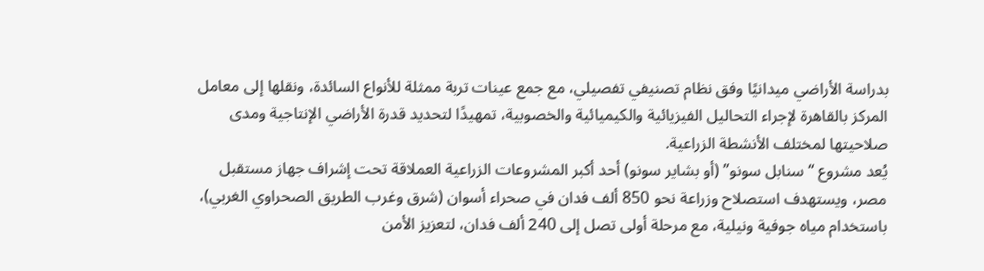بدراسة الأراضي ميدانيًا وفق نظام تصنيفي تفصيلي، مع جمع عينات تربة ممثلة للأنواع السائدة، ونقلها إلى معامل المركز بالقاهرة لإجراء التحاليل الفيزيائية والكيميائية والخصوبية، تمهيدًا لتحديد قدرة الأراضي الإنتاجية ومدى صلاحيتها لمختلف الأنشطة الزراعية.
يُعد مشروع “سنابل سونو” (أو بشاير سونو) أحد أكبر المشروعات الزراعية العملاقة تحت إشراف جهاز مستقبل مصر، ويستهدف استصلاح وزراعة نحو 850 ألف فدان في صحراء أسوان (شرق وغرب الطريق الصحراوي الغربي)، باستخدام مياه جوفية ونيلية، مع مرحلة أولى تصل إلى 240 ألف فدان، لتعزيز الأمن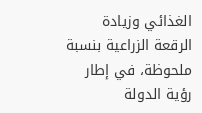الغذائي وزيادة الرقعة الزراعية بنسبة ملحوظة، في إطار رؤية الدولة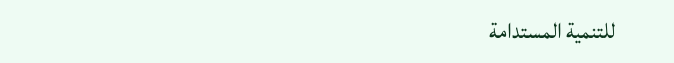للتنمية المستدامة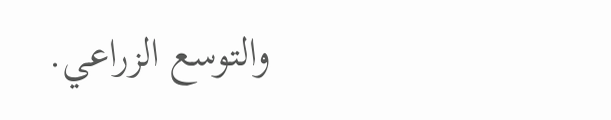والتوسع الزراعي.